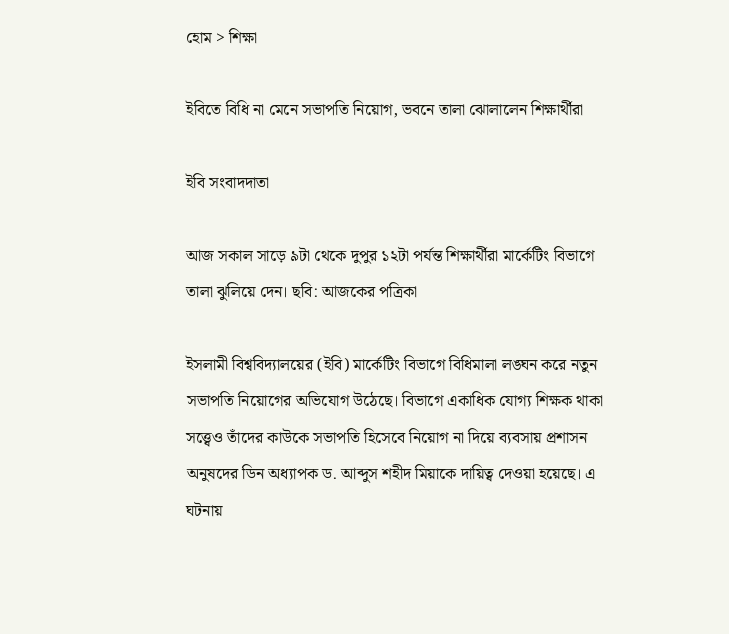হোম > শিক্ষা

ইবিতে বিধি না মেনে সভাপতি নিয়োগ, ভবনে তালা ঝোলালেন শিক্ষার্থীরা

ইবি সংবাদদাতা

আজ সকাল সাড়ে ৯টা থেকে দুপুর ১২টা পর্যন্ত শিক্ষার্থীরা মার্কেটিং বিভাগে তালা ঝুলিয়ে দেন। ছবি: আজকের পত্রিকা

ইসলামী বিশ্ববিদ্যালয়ের (ইবি) মার্কেটিং বিভাগে বিধিমালা লঙ্ঘন করে নতুন সভাপতি নিয়োগের অভিযোগ উঠেছে। বিভাগে একাধিক যোগ্য শিক্ষক থাকা সত্ত্বেও তাঁদের কাউকে সভাপতি হিসেবে নিয়োগ না দিয়ে ব্যবসায় প্রশাসন অনুষদের ডিন অধ্যাপক ড. আব্দুস শহীদ মিয়াকে দায়িত্ব দেওয়া হয়েছে। এ ঘটনায়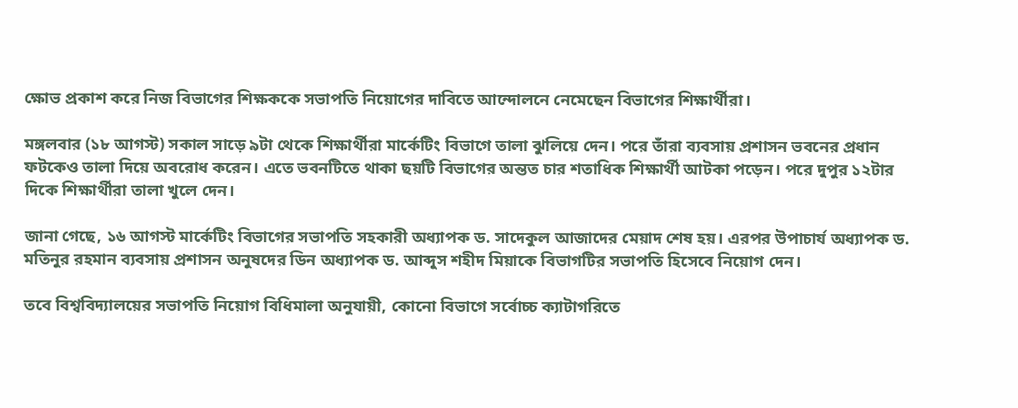ক্ষোভ প্রকাশ করে নিজ বিভাগের শিক্ষককে সভাপতি নিয়োগের দাবিতে আন্দোলনে নেমেছেন বিভাগের শিক্ষার্থীরা।

মঙ্গলবার (১৮ আগস্ট) সকাল সাড়ে ৯টা থেকে শিক্ষার্থীরা মার্কেটিং বিভাগে তালা ঝুলিয়ে দেন। পরে তাঁরা ব্যবসায় প্রশাসন ভবনের প্রধান ফটকেও তালা দিয়ে অবরোধ করেন। এতে ভবনটিতে থাকা ছয়টি বিভাগের অন্তত চার শতাধিক শিক্ষার্থী আটকা পড়েন। পরে দুপুর ১২টার দিকে শিক্ষার্থীরা তালা খুলে দেন।

জানা গেছে, ১৬ আগস্ট মার্কেটিং বিভাগের সভাপতি সহকারী অধ্যাপক ড. সাদেকুল আজাদের মেয়াদ শেষ হয়। এরপর উপাচার্য অধ্যাপক ড. মতিনুর রহমান ব্যবসায় প্রশাসন অনুষদের ডিন অধ্যাপক ড. আব্দুস শহীদ মিয়াকে বিভাগটির সভাপতি হিসেবে নিয়োগ দেন।

তবে বিশ্ববিদ্যালয়ের সভাপতি নিয়োগ বিধিমালা অনুযায়ী, কোনো বিভাগে সর্বোচ্চ ক্যাটাগরিতে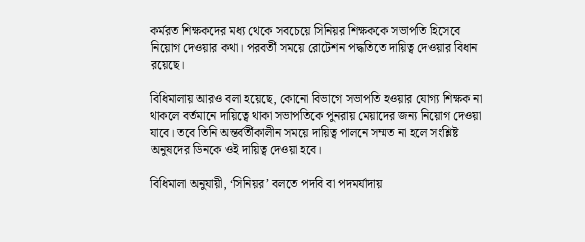কর্মরত শিক্ষকদের মধ্য থেকে সবচেয়ে সিনিয়র শিক্ষককে সভাপতি হিসেবে নিয়োগ দেওয়ার কথা। পরবর্তী সময়ে রোটেশন পদ্ধতিতে দায়িত্ব দেওয়ার বিধান রয়েছে।

বিধিমালায় আরও বলা হয়েছে, কোনো বিভাগে সভাপতি হওয়ার যোগ্য শিক্ষক না থাকলে বর্তমানে দায়িত্বে থাকা সভাপতিকে পুনরায় মেয়াদের জন্য নিয়োগ দেওয়া যাবে। তবে তিনি অন্তর্বর্তীকালীন সময়ে দায়িত্ব পালনে সম্মত না হলে সংশ্লিষ্ট অনুষদের ডিনকে ওই দায়িত্ব দেওয়া হবে।

বিধিমালা অনুযায়ী, ‘সিনিয়র’ বলতে পদবি বা পদমর্যাদায়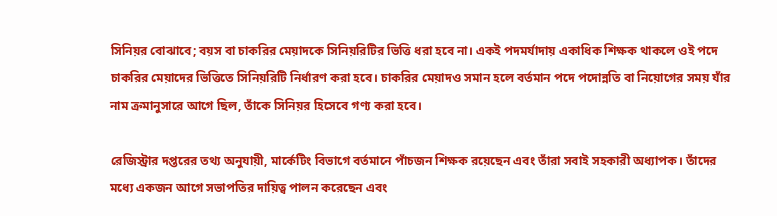সিনিয়র বোঝাবে; বয়স বা চাকরির মেয়াদকে সিনিয়রিটির ভিত্তি ধরা হবে না। একই পদমর্যাদায় একাধিক শিক্ষক থাকলে ওই পদে চাকরির মেয়াদের ভিত্তিতে সিনিয়রিটি নির্ধারণ করা হবে। চাকরির মেয়াদও সমান হলে বর্তমান পদে পদোন্নতি বা নিয়োগের সময় যাঁর নাম ক্রমানুসারে আগে ছিল, তাঁকে সিনিয়র হিসেবে গণ্য করা হবে।

রেজিস্ট্রার দপ্তরের তথ্য অনুযায়ী, মার্কেটিং বিভাগে বর্তমানে পাঁচজন শিক্ষক রয়েছেন এবং তাঁরা সবাই সহকারী অধ্যাপক। তাঁদের মধ্যে একজন আগে সভাপতির দায়িত্ব পালন করেছেন এবং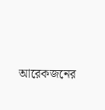আরেকজনের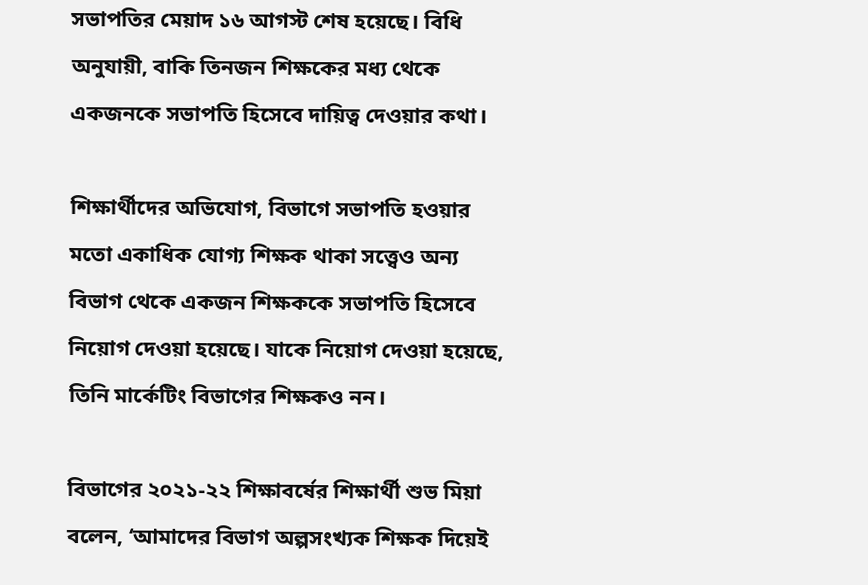সভাপতির মেয়াদ ১৬ আগস্ট শেষ হয়েছে। বিধি অনুযায়ী, বাকি তিনজন শিক্ষকের মধ্য থেকে একজনকে সভাপতি হিসেবে দায়িত্ব দেওয়ার কথা।

শিক্ষার্থীদের অভিযোগ, বিভাগে সভাপতি হওয়ার মতো একাধিক যোগ্য শিক্ষক থাকা সত্ত্বেও অন্য বিভাগ থেকে একজন শিক্ষককে সভাপতি হিসেবে নিয়োগ দেওয়া হয়েছে। যাকে নিয়োগ দেওয়া হয়েছে, তিনি মার্কেটিং বিভাগের শিক্ষকও নন।

বিভাগের ২০২১-২২ শিক্ষাবর্ষের শিক্ষার্থী শুভ মিয়া বলেন, ‘আমাদের বিভাগ অল্পসংখ্যক শিক্ষক দিয়েই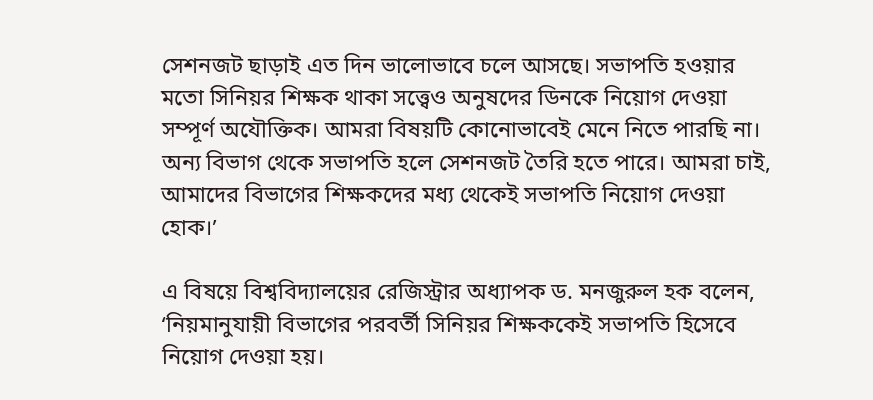সেশনজট ছাড়াই এত দিন ভালোভাবে চলে আসছে। সভাপতি হওয়ার মতো সিনিয়র শিক্ষক থাকা সত্ত্বেও অনুষদের ডিনকে নিয়োগ দেওয়া সম্পূর্ণ অযৌক্তিক। আমরা বিষয়টি কোনোভাবেই মেনে নিতে পারছি না। অন্য বিভাগ থেকে সভাপতি হলে সেশনজট তৈরি হতে পারে। আমরা চাই, আমাদের বিভাগের শিক্ষকদের মধ্য থেকেই সভাপতি নিয়োগ দেওয়া হোক।’

এ বিষয়ে বিশ্ববিদ্যালয়ের রেজিস্ট্রার অধ্যাপক ড. মনজুরুল হক বলেন, ‘নিয়মানুযায়ী বিভাগের পরবর্তী সিনিয়র শিক্ষককেই সভাপতি হিসেবে নিয়োগ দেওয়া হয়।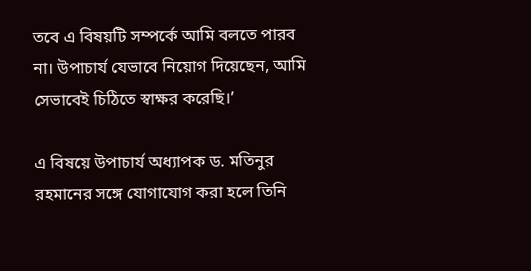তবে এ বিষয়টি সম্পর্কে আমি বলতে পারব না। উপাচার্য যেভাবে নিয়োগ দিয়েছেন, আমি সেভাবেই চিঠিতে স্বাক্ষর করেছি।’

এ বিষয়ে উপাচার্য অধ্যাপক ড. মতিনুর রহমানের সঙ্গে যোগাযোগ করা হলে তিনি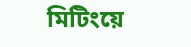মিটিংয়ে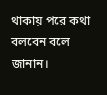থাকায় পরে কথা বলবেন বলে জানান।